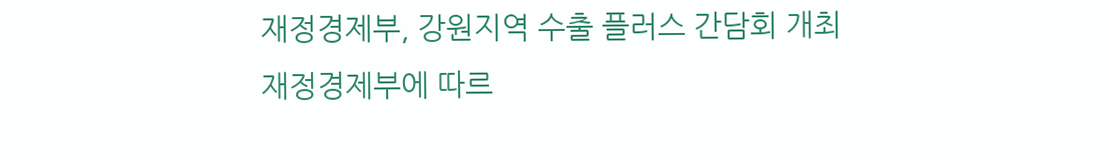재정경제부, 강원지역 수출 플러스 간담회 개최
재정경제부에 따르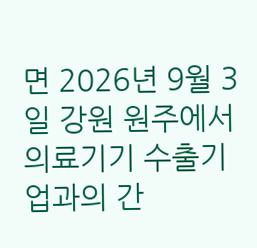면 2026년 9월 3일 강원 원주에서 의료기기 수출기업과의 간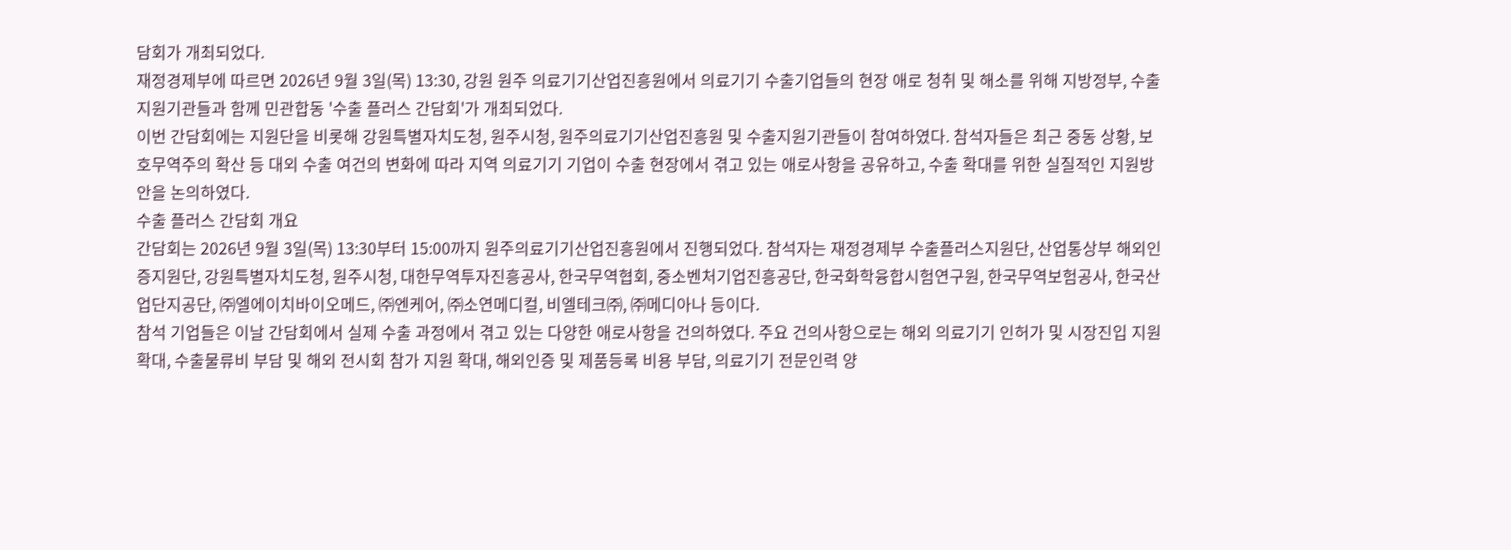담회가 개최되었다.
재정경제부에 따르면 2026년 9월 3일(목) 13:30, 강원 원주 의료기기산업진흥원에서 의료기기 수출기업들의 현장 애로 청취 및 해소를 위해 지방정부, 수출지원기관들과 함께 민관합동 '수출 플러스 간담회'가 개최되었다.
이번 간담회에는 지원단을 비롯해 강원특별자치도청, 원주시청, 원주의료기기산업진흥원 및 수출지원기관들이 참여하였다. 참석자들은 최근 중동 상황, 보호무역주의 확산 등 대외 수출 여건의 변화에 따라 지역 의료기기 기업이 수출 현장에서 겪고 있는 애로사항을 공유하고, 수출 확대를 위한 실질적인 지원방안을 논의하였다.
수출 플러스 간담회 개요
간담회는 2026년 9월 3일(목) 13:30부터 15:00까지 원주의료기기산업진흥원에서 진행되었다. 참석자는 재정경제부 수출플러스지원단, 산업통상부 해외인증지원단, 강원특별자치도청, 원주시청, 대한무역투자진흥공사, 한국무역협회, 중소벤처기업진흥공단, 한국화학융합시험연구원, 한국무역보험공사, 한국산업단지공단, ㈜엘에이치바이오메드, ㈜엔케어, ㈜소연메디컬, 비엘테크㈜, ㈜메디아나 등이다.
참석 기업들은 이날 간담회에서 실제 수출 과정에서 겪고 있는 다양한 애로사항을 건의하였다. 주요 건의사항으로는 해외 의료기기 인허가 및 시장진입 지원 확대, 수출물류비 부담 및 해외 전시회 참가 지원 확대, 해외인증 및 제품등록 비용 부담, 의료기기 전문인력 양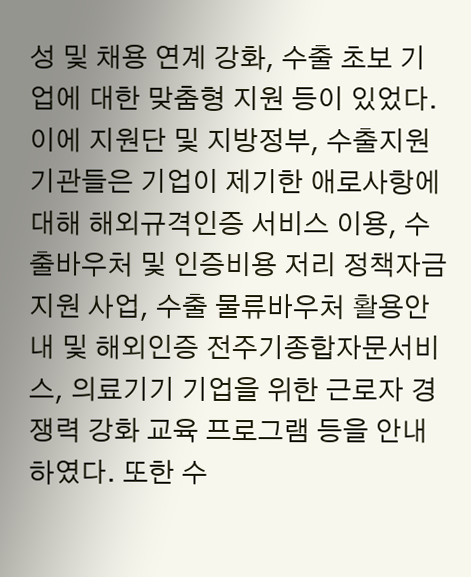성 및 채용 연계 강화, 수출 초보 기업에 대한 맞춤형 지원 등이 있었다.
이에 지원단 및 지방정부, 수출지원기관들은 기업이 제기한 애로사항에 대해 해외규격인증 서비스 이용, 수출바우처 및 인증비용 저리 정책자금 지원 사업, 수출 물류바우처 활용안내 및 해외인증 전주기종합자문서비스, 의료기기 기업을 위한 근로자 경쟁력 강화 교육 프로그램 등을 안내하였다. 또한 수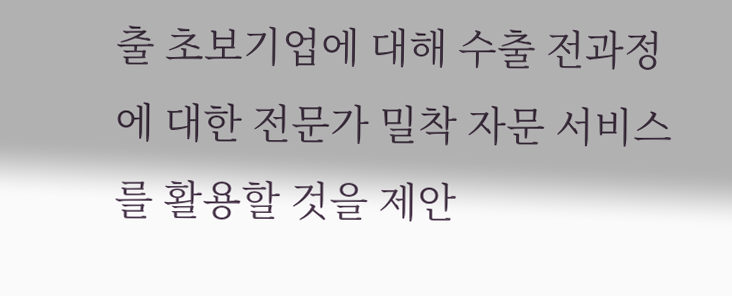출 초보기업에 대해 수출 전과정에 대한 전문가 밀착 자문 서비스를 활용할 것을 제안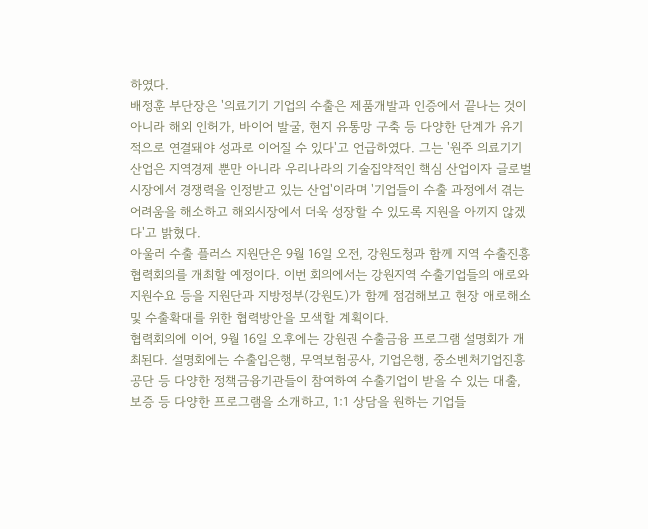하였다.
배정훈 부단장은 '의료기기 기업의 수출은 제품개발과 인증에서 끝나는 것이 아니라 해외 인허가, 바이어 발굴, 현지 유통망 구축 등 다양한 단계가 유기적으로 연결돼야 성과로 이어질 수 있다'고 언급하였다. 그는 '원주 의료기기 산업은 지역경제 뿐만 아니라 우리나라의 기술집약적인 핵심 산업이자 글로벌 시장에서 경쟁력을 인정받고 있는 산업'이라며 '기업들이 수출 과정에서 겪는 어려움을 해소하고 해외시장에서 더욱 성장할 수 있도록 지원을 아끼지 않겠다'고 밝혔다.
아울러 수출 플러스 지원단은 9월 16일 오전, 강원도청과 함께 지역 수출진흥 협력회의를 개최할 예정이다. 이번 회의에서는 강원지역 수출기업들의 애로와 지원수요 등을 지원단과 지방정부(강원도)가 함께 점검해보고 현장 애로해소 및 수출확대를 위한 협력방안을 모색할 계획이다.
협력회의에 이어, 9월 16일 오후에는 강원권 수출금융 프로그램 설명회가 개최된다. 설명회에는 수출입은행, 무역보험공사, 기업은행, 중소벤처기업진흥공단 등 다양한 정책금융기관들이 참여하여 수출기업이 받을 수 있는 대출, 보증 등 다양한 프로그램을 소개하고, 1:1 상담을 원하는 기업들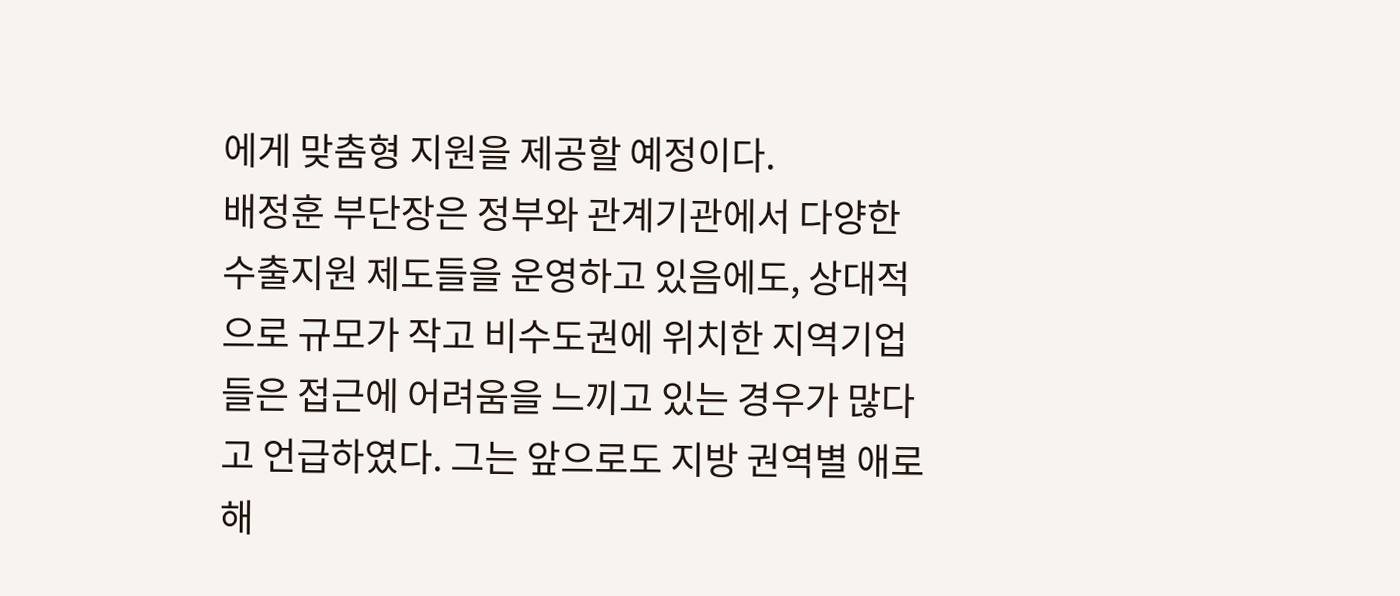에게 맞춤형 지원을 제공할 예정이다.
배정훈 부단장은 정부와 관계기관에서 다양한 수출지원 제도들을 운영하고 있음에도, 상대적으로 규모가 작고 비수도권에 위치한 지역기업들은 접근에 어려움을 느끼고 있는 경우가 많다고 언급하였다. 그는 앞으로도 지방 권역별 애로해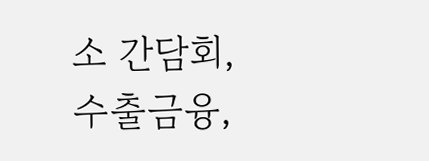소 간담회, 수출금융,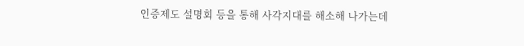인증제도 설명회 등을 통해 사각지대를 해소해 나가는데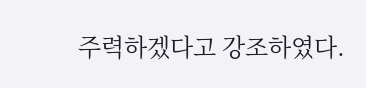주력하겠다고 강조하였다.